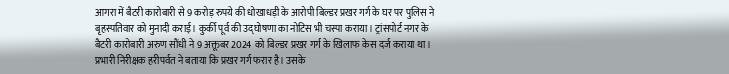आगरा में बैटरी कारोबारी से 9 करोड़ रुपये की धोखाधड़ी के आरोपी बिल्डर प्रखर गर्ग के घर पर पुलिस ने बृहस्पतिवार को मुनादी कराई। कुर्की पूर्व की उद्घोषणा का नोटिस भी चस्पा कराया। ट्रांसपोर्ट नगर के बैटरी कारोबारी अरुण सौंधी ने 9 अक्तूबर 2024 को बिल्डर प्रखर गर्ग के खिलाफ केस दर्ज कराया था।
प्रभारी निरीक्षक हरीपर्वत ने बताया कि प्रखर गर्ग फरार है। उसके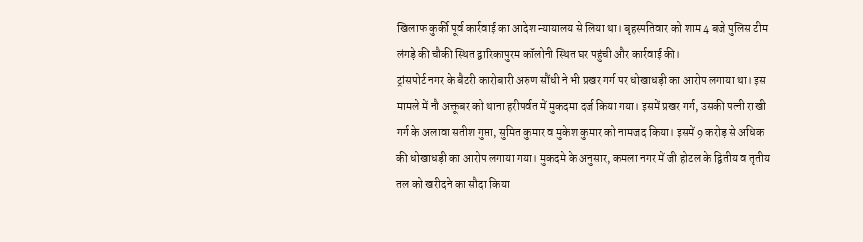खिलाफ कुर्की पूर्व कार्रवाई का आदेश न्यायालय से लिया था। बृहस्पतिवार को शाम 4 बजे पुलिस टीम लंगड़े की चौकी स्थित द्वारिकापुरम कॉलोनी स्थित घर पहुंची और कार्रवाई की।
ट्रांसपोर्ट नगर के बैटरी कारोबारी अरुण सौंधी ने भी प्रखर गर्ग पर धोखाधड़ी का आरोप लगाया था। इस मामले में नौ अक्तूबर को थाना हरीपर्वत में मुकदमा दर्ज किया गया। इसमें प्रखर गर्ग, उसकी पत्नी राखी गर्ग के अलावा सतीश गुप्ता, सुमित कुमार व मुकेश कुमार को नामजद किया। इसमें 9 करोड़ से अधिक की धोखाधड़ी का आरोप लगाया गया। मुकदमे के अनुसार, कमला नगर में जी होटल के द्वितीय व तृतीय तल को खरीदने का सौदा किया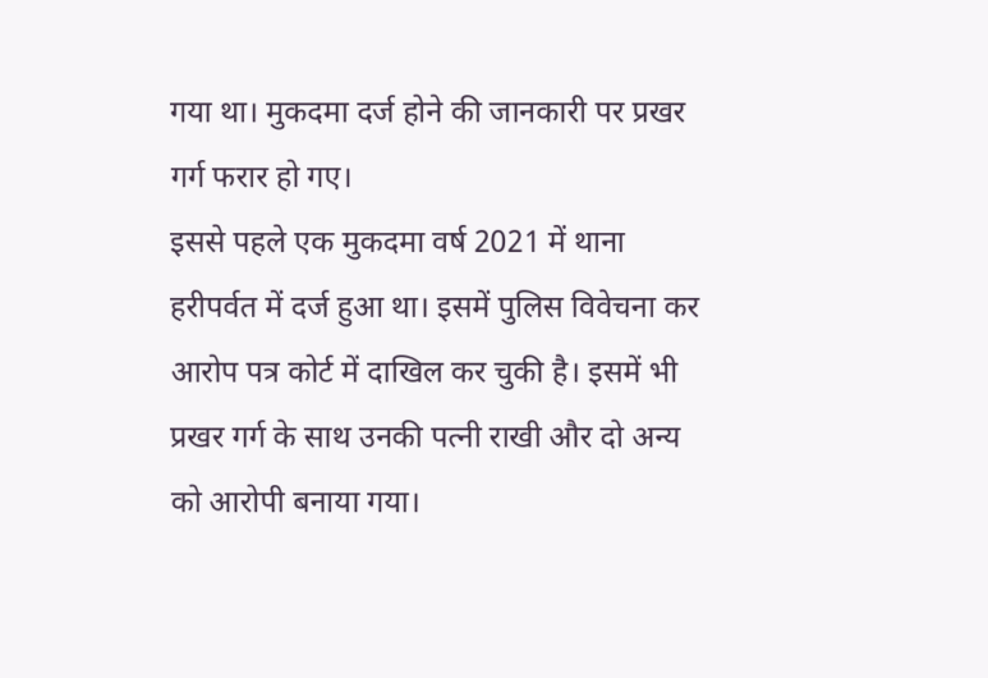गया था। मुकदमा दर्ज होने की जानकारी पर प्रखर गर्ग फरार हो गए।
इससे पहले एक मुकदमा वर्ष 2021 में थाना हरीपर्वत में दर्ज हुआ था। इसमें पुलिस विवेचना कर आरोप पत्र कोर्ट में दाखिल कर चुकी है। इसमें भी प्रखर गर्ग के साथ उनकी पत्नी राखी और दो अन्य को आरोपी बनाया गया।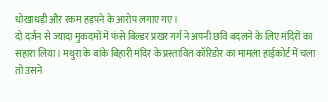धोखाधड़ी और रकम हड़पने के आरोप लगाए गए।
दो दर्जन से ज्यादा मुकदमों में फंसे बिल्डर प्रखर गर्ग ने अपनी छवि बदलने के लिए मंदिरों का सहारा लिया। मथुरा के बांके बिहारी मंदिर के प्रस्तावित कॉरिडोर का मामला हाईकोर्ट में चला तो उसने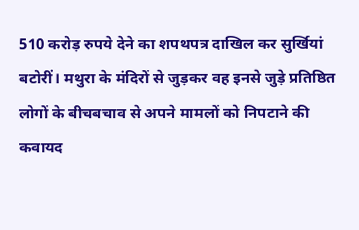510 करोड़ रुपये देने का शपथपत्र दाखिल कर सुर्खियां बटोरीं। मथुरा के मंदिरों से जुड़कर वह इनसे जुड़े प्रतिष्ठित लोगों के बीचबचाव से अपने मामलों को निपटाने की कवायद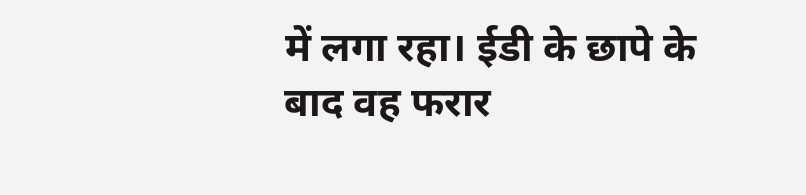में लगा रहा। ईडी के छापे के बाद वह फरार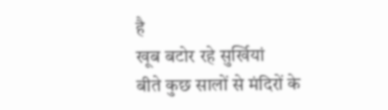है
खूब बटोर रहे सुर्खियां
बीते कुछ सालों से मंदिरों के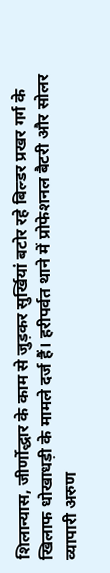शिलान्यास, जीर्णोद्धार के काम से जुड़कर सुर्खियां बटोर रहे बिल्डर प्रखर गर्ग के खिलाफ धोखाधड़ी के मामले दर्ज हैं। हरीपर्वत थाने में प्रोफेशनल बैटरी और सोलर व्यापारी अरुण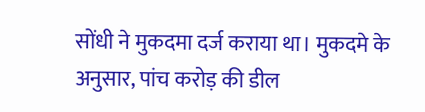सोंधी ने मुकदमा दर्ज कराया था। मुकदमे के अनुसार, पांच करोड़ की डील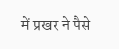में प्रखर ने पैसे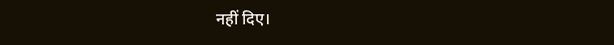नहीं दिए।